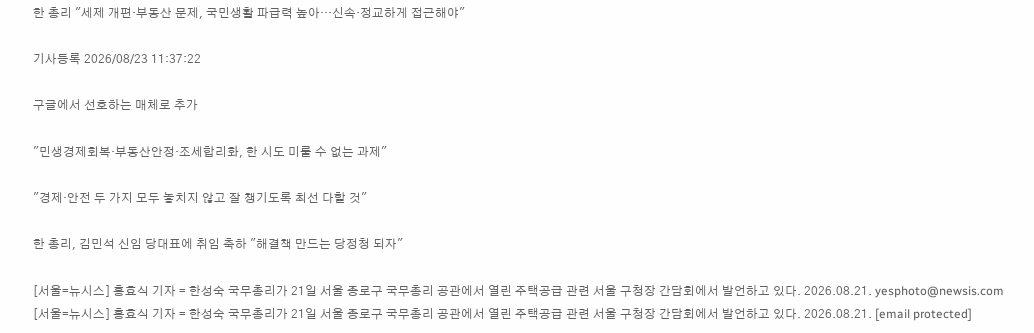한 총리 "세제 개편·부동산 문제, 국민생활 파급력 높아…신속·정교하게 접근해야"

기사등록 2026/08/23 11:37:22

구글에서 선호하는 매체로 추가

"민생경제회복·부동산안정·조세합리화, 한 시도 미룰 수 없는 과제"

"경제·안전 두 가지 모두 놓치지 않고 잘 챙기도록 최선 다할 것"

한 총리, 김민석 신임 당대표에 취임 축하 "해결책 만드는 당정청 되자"

[서울=뉴시스] 홍효식 기자 = 한성숙 국무총리가 21일 서울 종로구 국무총리 공관에서 열린 주택공급 관련 서울 구청장 간담회에서 발언하고 있다. 2026.08.21. yesphoto@newsis.com
[서울=뉴시스] 홍효식 기자 = 한성숙 국무총리가 21일 서울 종로구 국무총리 공관에서 열린 주택공급 관련 서울 구청장 간담회에서 발언하고 있다. 2026.08.21. [email protected]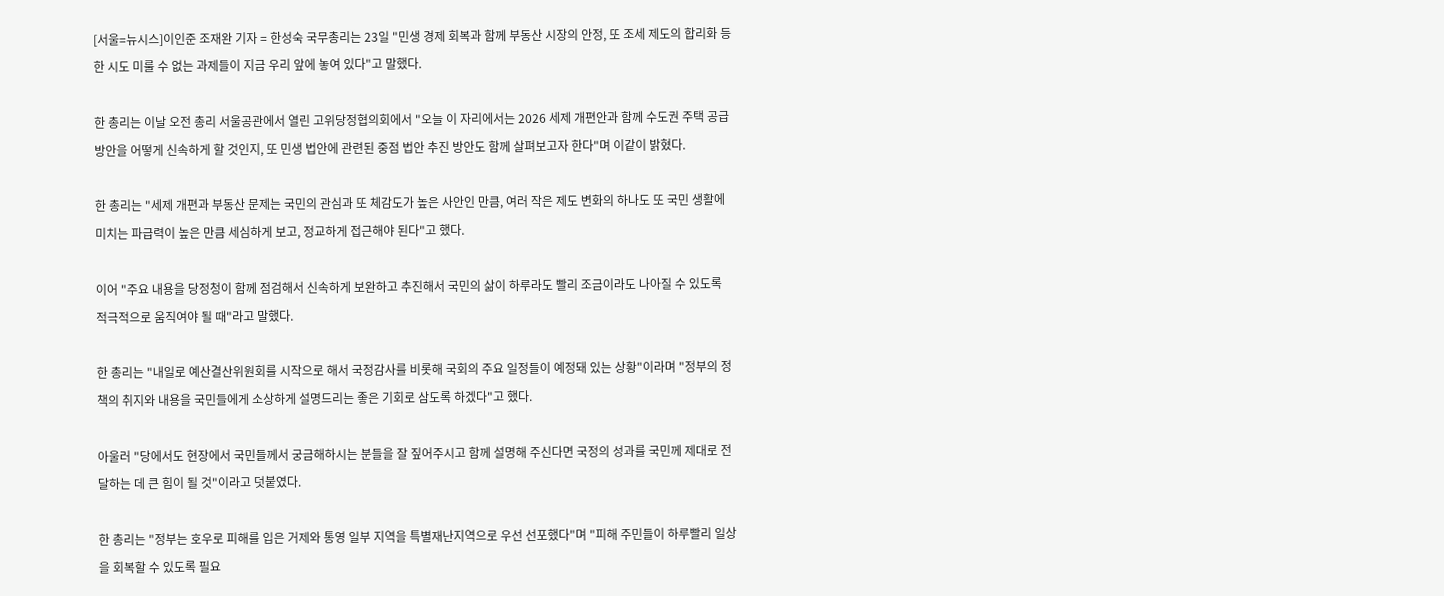[서울=뉴시스]이인준 조재완 기자 = 한성숙 국무총리는 23일 "민생 경제 회복과 함께 부동산 시장의 안정, 또 조세 제도의 합리화 등 한 시도 미룰 수 없는 과제들이 지금 우리 앞에 놓여 있다"고 말했다.

한 총리는 이날 오전 총리 서울공관에서 열린 고위당정협의회에서 "오늘 이 자리에서는 2026 세제 개편안과 함께 수도권 주택 공급 방안을 어떻게 신속하게 할 것인지, 또 민생 법안에 관련된 중점 법안 추진 방안도 함께 살펴보고자 한다"며 이같이 밝혔다.

한 총리는 "세제 개편과 부동산 문제는 국민의 관심과 또 체감도가 높은 사안인 만큼, 여러 작은 제도 변화의 하나도 또 국민 생활에 미치는 파급력이 높은 만큼 세심하게 보고, 정교하게 접근해야 된다"고 했다.

이어 "주요 내용을 당정청이 함께 점검해서 신속하게 보완하고 추진해서 국민의 삶이 하루라도 빨리 조금이라도 나아질 수 있도록 적극적으로 움직여야 될 때"라고 말했다.

한 총리는 "내일로 예산결산위원회를 시작으로 해서 국정감사를 비롯해 국회의 주요 일정들이 예정돼 있는 상황"이라며 "정부의 정책의 취지와 내용을 국민들에게 소상하게 설명드리는 좋은 기회로 삼도록 하겠다"고 했다.

아울러 "당에서도 현장에서 국민들께서 궁금해하시는 분들을 잘 짚어주시고 함께 설명해 주신다면 국정의 성과를 국민께 제대로 전달하는 데 큰 힘이 될 것"이라고 덧붙였다.

한 총리는 "정부는 호우로 피해를 입은 거제와 통영 일부 지역을 특별재난지역으로 우선 선포했다"며 "피해 주민들이 하루빨리 일상을 회복할 수 있도록 필요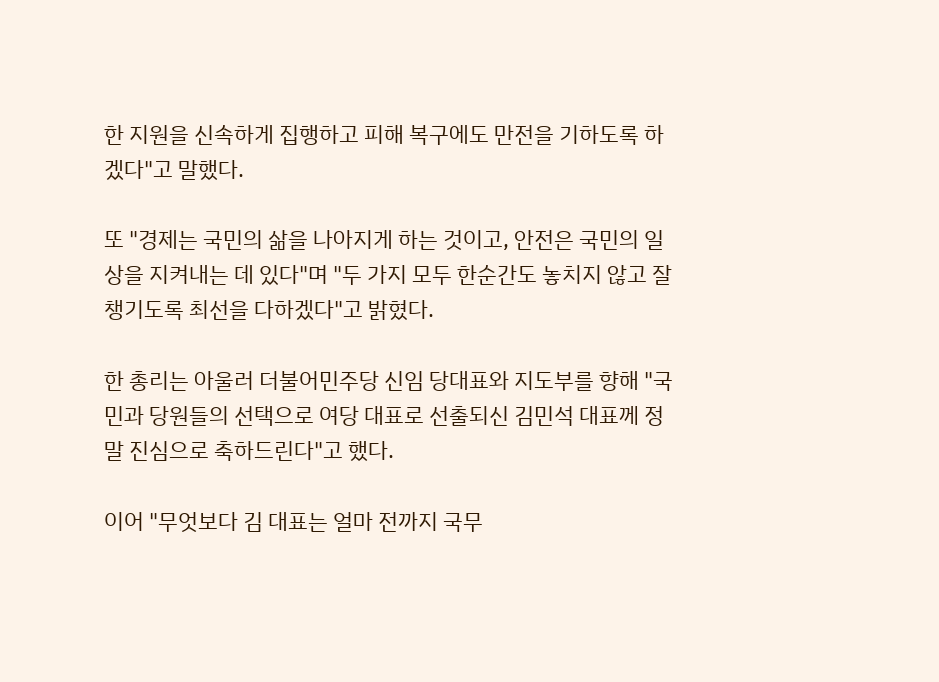한 지원을 신속하게 집행하고 피해 복구에도 만전을 기하도록 하겠다"고 말했다.

또 "경제는 국민의 삶을 나아지게 하는 것이고, 안전은 국민의 일상을 지켜내는 데 있다"며 "두 가지 모두 한순간도 놓치지 않고 잘 챙기도록 최선을 다하겠다"고 밝혔다.

한 총리는 아울러 더불어민주당 신임 당대표와 지도부를 향해 "국민과 당원들의 선택으로 여당 대표로 선출되신 김민석 대표께 정말 진심으로 축하드린다"고 했다.

이어 "무엇보다 김 대표는 얼마 전까지 국무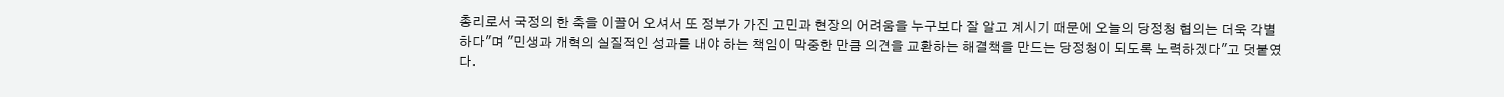총리로서 국정의 한 축을 이끌어 오셔서 또 정부가 가진 고민과 현장의 어려움을 누구보다 잘 알고 계시기 때문에 오늘의 당정청 협의는 더욱 각별하다"며 "민생과 개혁의 실질적인 성과를 내야 하는 책임이 막중한 만큼 의견을 교환하는 해결책을 만드는 당정청이 되도록 노력하겠다"고 덧붙였다.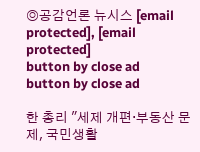◎공감언론 뉴시스 [email protected], [email protected]
button by close ad
button by close ad

한 총리 "세제 개편·부동산 문제, 국민생활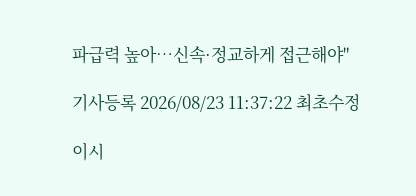파급력 높아…신속·정교하게 접근해야"

기사등록 2026/08/23 11:37:22 최초수정

이시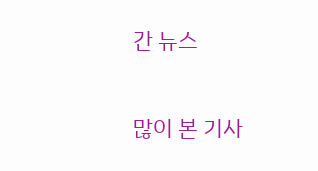간 뉴스

많이 본 기사